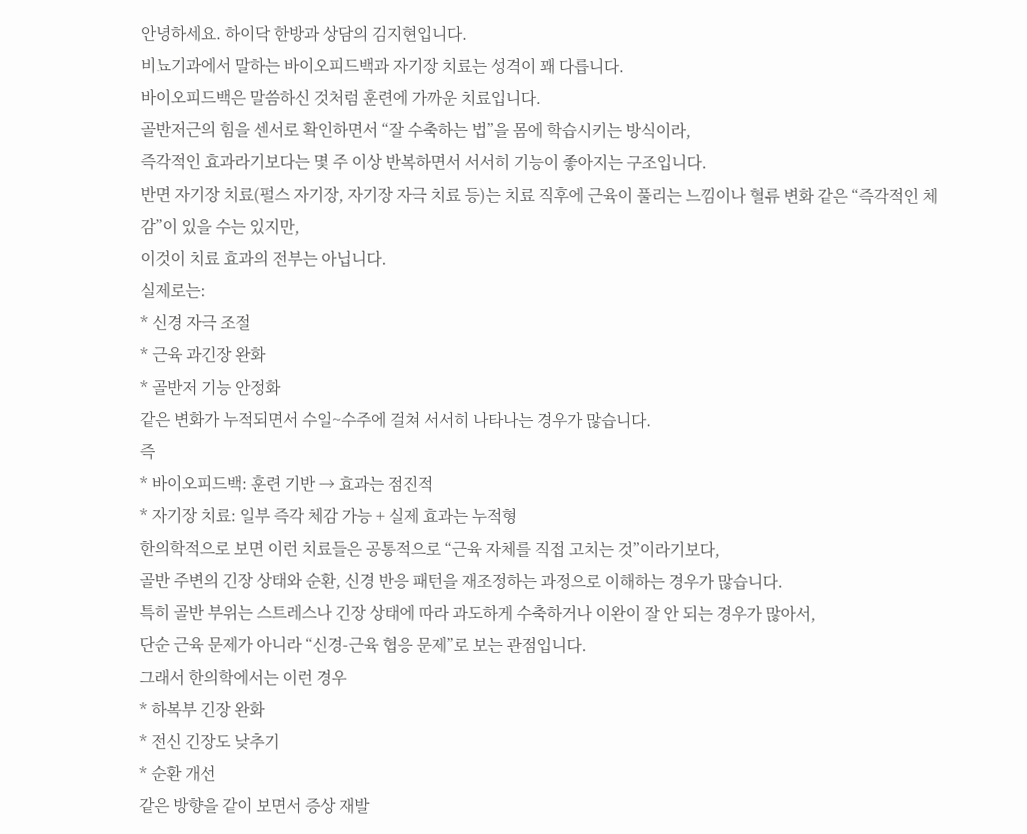안녕하세요. 하이닥 한방과 상담의 김지현입니다.
비뇨기과에서 말하는 바이오피드백과 자기장 치료는 성격이 꽤 다릅니다.
바이오피드백은 말씀하신 것처럼 훈련에 가까운 치료입니다.
골반저근의 힘을 센서로 확인하면서 “잘 수축하는 법”을 몸에 학습시키는 방식이라,
즉각적인 효과라기보다는 몇 주 이상 반복하면서 서서히 기능이 좋아지는 구조입니다.
반면 자기장 치료(펄스 자기장, 자기장 자극 치료 등)는 치료 직후에 근육이 풀리는 느낌이나 혈류 변화 같은 “즉각적인 체감”이 있을 수는 있지만,
이것이 치료 효과의 전부는 아닙니다.
실제로는:
* 신경 자극 조절
* 근육 과긴장 완화
* 골반저 기능 안정화
같은 변화가 누적되면서 수일~수주에 걸쳐 서서히 나타나는 경우가 많습니다.
즉
* 바이오피드백: 훈련 기반 → 효과는 점진적
* 자기장 치료: 일부 즉각 체감 가능 + 실제 효과는 누적형
한의학적으로 보면 이런 치료들은 공통적으로 “근육 자체를 직접 고치는 것”이라기보다,
골반 주변의 긴장 상태와 순환, 신경 반응 패턴을 재조정하는 과정으로 이해하는 경우가 많습니다.
특히 골반 부위는 스트레스나 긴장 상태에 따라 과도하게 수축하거나 이완이 잘 안 되는 경우가 많아서,
단순 근육 문제가 아니라 “신경-근육 협응 문제”로 보는 관점입니다.
그래서 한의학에서는 이런 경우
* 하복부 긴장 완화
* 전신 긴장도 낮추기
* 순환 개선
같은 방향을 같이 보면서 증상 재발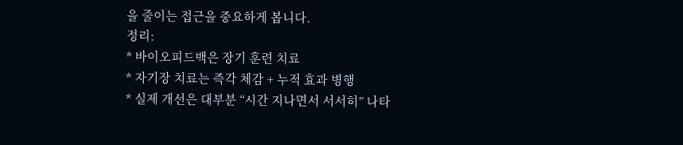을 줄이는 접근을 중요하게 봅니다.
정리:
* 바이오피드백은 장기 훈련 치료
* 자기장 치료는 즉각 체감 + 누적 효과 병행
* 실제 개선은 대부분 “시간 지나면서 서서히” 나타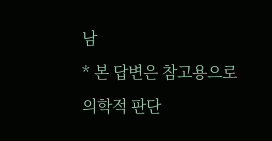남
* 본 답변은 참고용으로 의학적 판단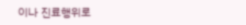이나 진료행위로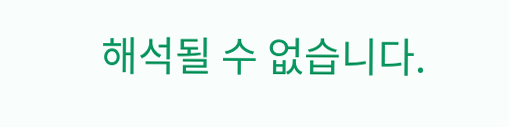해석될 수 없습니다.